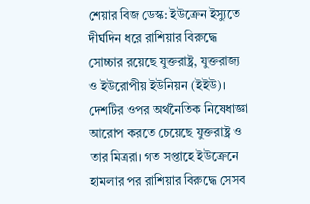শেয়ার বিজ ডেস্ক: ইউক্রেন ইস্যুতে দীর্ঘদিন ধরে রাশিয়ার বিরুদ্ধে সোচ্চার রয়েছে যুক্তরাষ্ট্র, যুক্তরাজ্য ও ইউরোপীয় ইউনিয়ন (ইইউ)। দেশটির ওপর অর্থনৈতিক নিষেধাজ্ঞা আরোপ করতে চেয়েছে যুক্তরাষ্ট্র ও তার মিত্ররা। গত সপ্তাহে ইউক্রেনে হামলার পর রাশিয়ার বিরুদ্ধে সেসব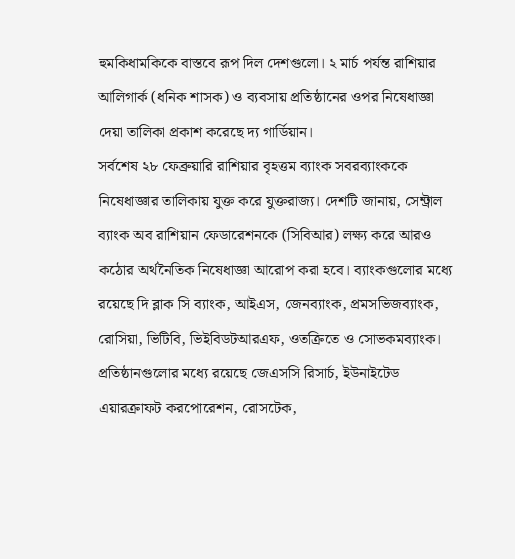হুমকিধামকিকে বাস্তবে রূপ দিল দেশগুলো। ২ মার্চ পর্যন্ত রাশিয়ার আলিগার্ক (ধনিক শাসক) ও ব্যবসায় প্রতিষ্ঠানের ওপর নিষেধাজ্ঞা দেয়া তালিকা প্রকাশ করেছে দ্য গার্ডিয়ান।
সর্বশেষ ২৮ ফেব্রুয়ারি রাশিয়ার বৃহত্তম ব্যাংক সবরব্যাংককে নিষেধাজ্ঞার তালিকায় যুক্ত করে যুক্তরাজ্য। দেশটি জানায়, সেন্ট্রাল ব্যাংক অব রাশিয়ান ফেডারেশনকে (সিবিআর) লক্ষ্য করে আরও কঠোর অর্থনৈতিক নিষেধাজ্ঞা আরোপ করা হবে। ব্যাংকগুলোর মধ্যে রয়েছে দি ব্লাক সি ব্যাংক, আইএস, জেনব্যাংক, প্রমসভিজব্যাংক, রোসিয়া, ভিটিবি, ভিইবিডটআরএফ, ওতক্রিতে ও সোভকমব্যাংক। প্রতিষ্ঠানগুলোর মধ্যে রয়েছে জেএসসি রিসার্চ, ইউনাইটেড এয়ারক্রাফট করপোরেশন, রোসটেক,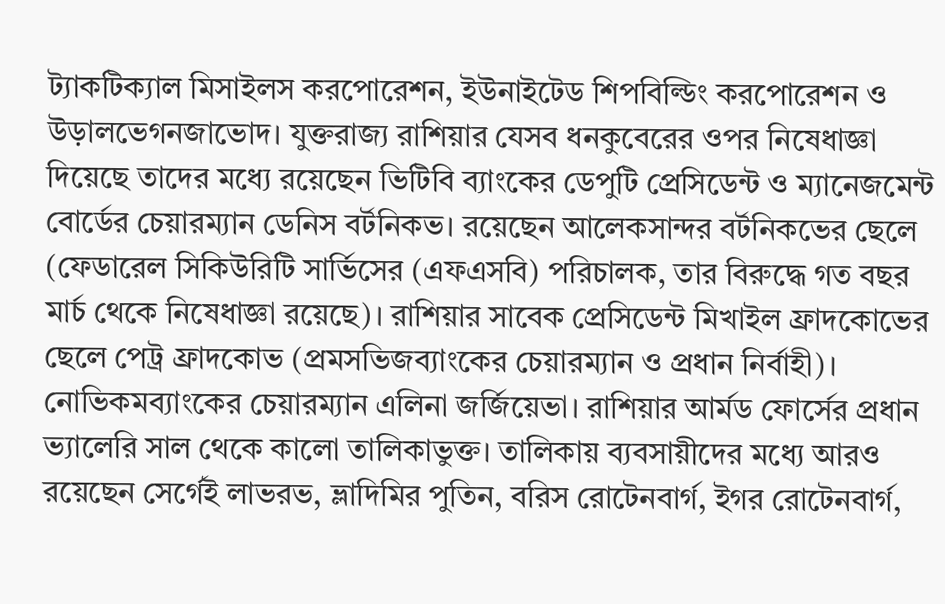ট্যাকটিক্যাল মিসাইলস করপোরেশন, ইউনাইটেড শিপবিল্ডিং করপোরেশন ও উড়ালভেগনজাভোদ। যুক্তরাজ্য রাশিয়ার যেসব ধনকুবেরের ওপর নিষেধাজ্ঞা দিয়েছে তাদের মধ্যে রয়েছেন ভিটিবি ব্যাংকের ডেপুটি প্রেসিডেন্ট ও ম্যানেজমেন্ট বোর্ডের চেয়ারম্যান ডেনিস বর্টনিকভ। রয়েছেন আলেকসান্দর বর্টনিকভের ছেলে (ফেডারেল সিকিউরিটি সার্ভিসের (এফএসবি) পরিচালক, তার বিরুদ্ধে গত বছর মার্চ থেকে নিষেধাজ্ঞা রয়েছে)। রাশিয়ার সাবেক প্রেসিডেন্ট মিখাইল ফ্রাদকোভের ছেলে পেট্র ফ্রাদকোভ (প্রমসভিজব্যাংকের চেয়ারম্যান ও প্রধান নির্বাহী)। নোভিকমব্যাংকের চেয়ারম্যান এলিনা জর্জিয়েভা। রাশিয়ার আর্মড ফোর্সের প্রধান ভ্যালেরি সাল থেকে কালো তালিকাভুক্ত। তালিকায় ব্যবসায়ীদের মধ্যে আরও রয়েছেন সের্গেই লাভরভ, ভ্লাদিমির পুতিন, বরিস রোটেনবার্গ, ইগর রোটেনবার্গ,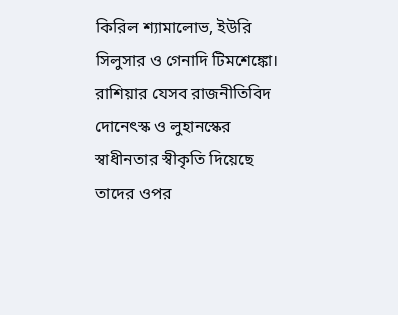কিরিল শ্যামালোভ, ইউরি সিলুসার ও গেনাদি টিমশেঙ্কো। রাশিয়ার যেসব রাজনীতিবিদ দোনেৎস্ক ও লুহানস্কের স্বাধীনতার স্বীকৃতি দিয়েছে তাদের ওপর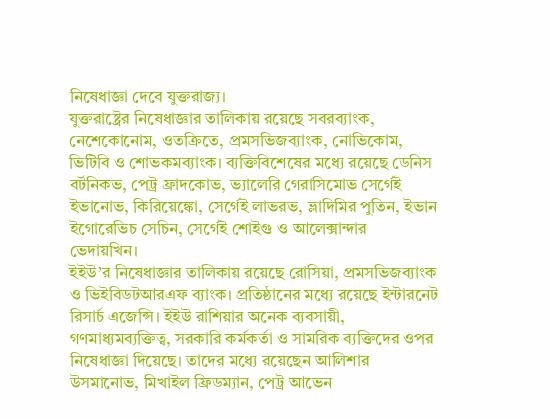নিষেধাজ্ঞা দেবে যুক্তরাজ্য।
যুক্তরাষ্ট্রের নিষেধাজ্ঞার তালিকায় রয়েছে সবরব্যাংক, নেশেকোনোম, ওতক্রিতে, প্রমসভিজব্যাংক, নোভিকোম, ভিটিবি ও শোভকমব্যাংক। ব্যক্তিবিশেষের মধ্যে রয়েছে ডেনিস বর্টনিকভ, পেট্র ফ্রাদকোভ, ভ্যালেরি গেরাসিমোভ সের্গেই ইভানোভ, কিরিয়েঙ্কো, সের্গেই লাভরভ, ভ্লাদিমির পুতিন, ইভান ইগোরেভিচ সেচিন, সের্গেই শোইগু ও আলেক্সান্দার ভেদায়খিন।
ইইউ’র নিষেধাজ্ঞার তালিকায় রয়েছে রোসিয়া, প্রমসভিজব্যাংক ও ভিইবিডটআরএফ ব্যাংক। প্রতিষ্ঠানের মধ্যে রয়েছে ইন্টারনেট রিসার্চ এজেন্সি। ইইউ রাশিয়ার অনেক ব্যবসায়ী, গণমাধ্যমব্যক্তিত্ব, সরকারি কর্মকর্তা ও সামরিক ব্যক্তিদের ওপর নিষেধাজ্ঞা দিয়েছে। তাদের মধ্যে রয়েছেন আলিশার উসমানোভ, মিখাইল ফ্রিডম্যান, পেট্র আভেন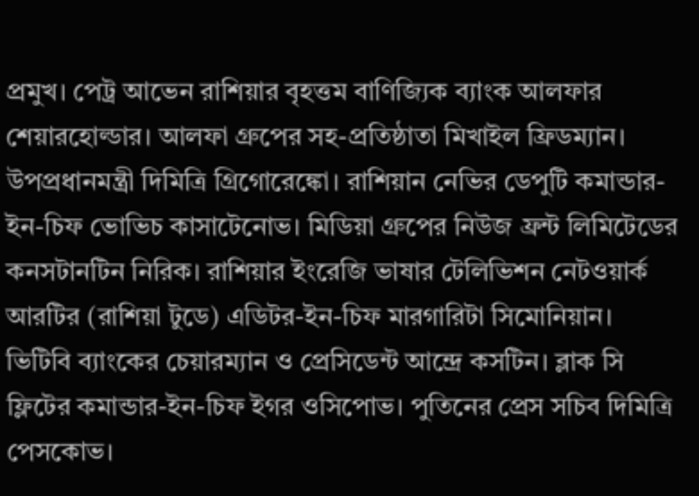প্রমুখ। পেট্র আভেন রাশিয়ার বৃহত্তম বাণিজ্যিক ব্যাংক আলফার শেয়ারহোল্ডার। আলফা গ্রুপের সহ-প্রতিষ্ঠাতা মিখাইল ফ্রিডম্যান। উপপ্রধানমন্ত্রী দিমিত্রি গ্রিগোরেঙ্কো। রাশিয়ান নেভির ডেপুটি কমান্ডার-ইন-চিফ ভোভিচ কাসাটেনোভ। মিডিয়া গ্রুপের নিউজ ফ্রন্ট লিমিটেডের কনসটানটিন নিরিক। রাশিয়ার ইংরেজি ভাষার টেলিভিশন নেটওয়ার্ক আরটির (রাশিয়া টুডে) এডিটর-ইন-চিফ মারগারিটা সিমোনিয়ান। ভিটিবি ব্যাংকের চেয়ারম্যান ও প্রেসিডেন্ট আন্দ্রে কসটিন। ব্লাক সি ফ্লিটের কমান্ডার-ইন-চিফ ইগর ওসিপোভ। পুতিনের প্রেস সচিব দিমিত্রি পেসকোভ।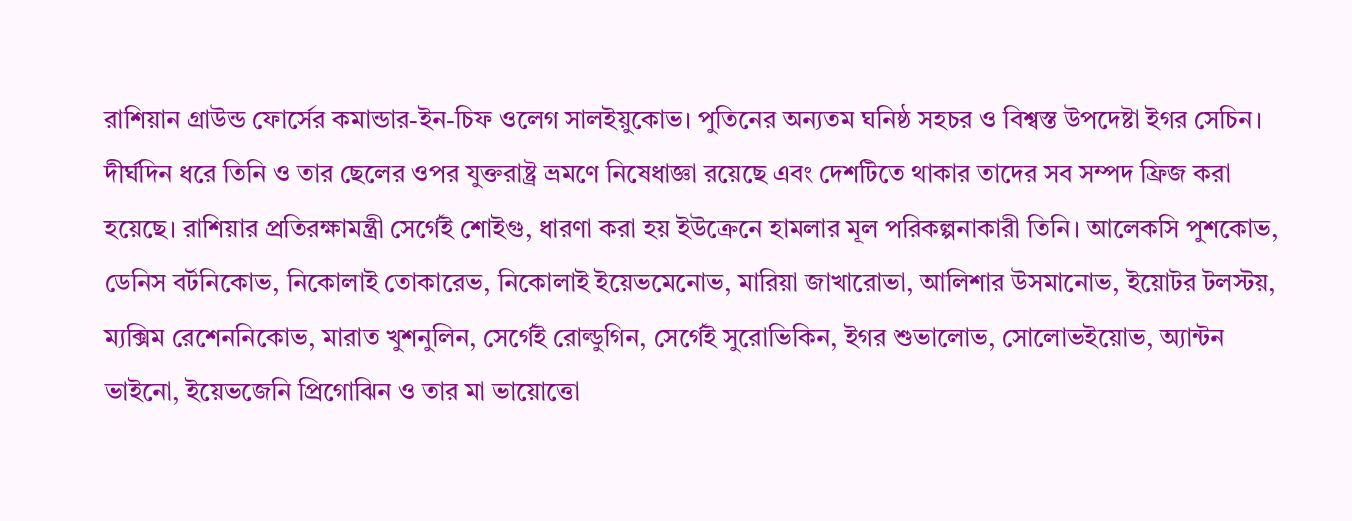রাশিয়ান গ্রাউন্ড ফোর্সের কমান্ডার-ইন-চিফ ওলেগ সালইয়ুকোভ। পুতিনের অন্যতম ঘনিষ্ঠ সহচর ও বিশ্বস্ত উপদেষ্টা ইগর সেচিন। দীর্ঘদিন ধরে তিনি ও তার ছেলের ওপর যুক্তরাষ্ট্র ভ্রমণে নিষেধাজ্ঞা রয়েছে এবং দেশটিতে থাকার তাদের সব সম্পদ ফ্রিজ করা হয়েছে। রাশিয়ার প্রতিরক্ষামন্ত্রী সের্গেই শোইগু, ধারণা করা হয় ইউক্রেনে হামলার মূল পরিকল্পনাকারী তিনি। আলেকসি পুশকোভ, ডেনিস বর্টনিকোভ, নিকোলাই তোকারেভ, নিকোলাই ইয়েভমেনোভ, মারিয়া জাখারোভা, আলিশার উসমানোভ, ইয়োটর টলস্টয়, ম্যক্সিম রেশেননিকোভ, মারাত খুশনুলিন, সের্গেই রোল্ডুগিন, সের্গেই সুরোভিকিন, ইগর শুভালোভ, সোলোভইয়োভ, অ্যান্টন ভাইনো, ইয়েভজেনি প্রিগোঝিন ও তার মা ভায়োত্তো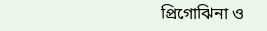প্রিগোঝিনা ও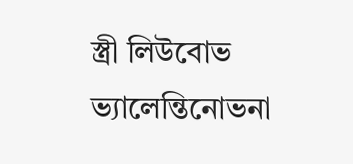স্ত্রী লিউবোভ ভ্যালেন্তিনোভনা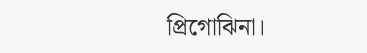প্রিগোঝিনা।